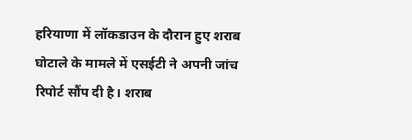हरियाणा में लॉकडाउन के दौरान हुए शराब घोटाले के मामले में एसईटी ने अपनी जांच रिपोर्ट सौंप दी है। शराब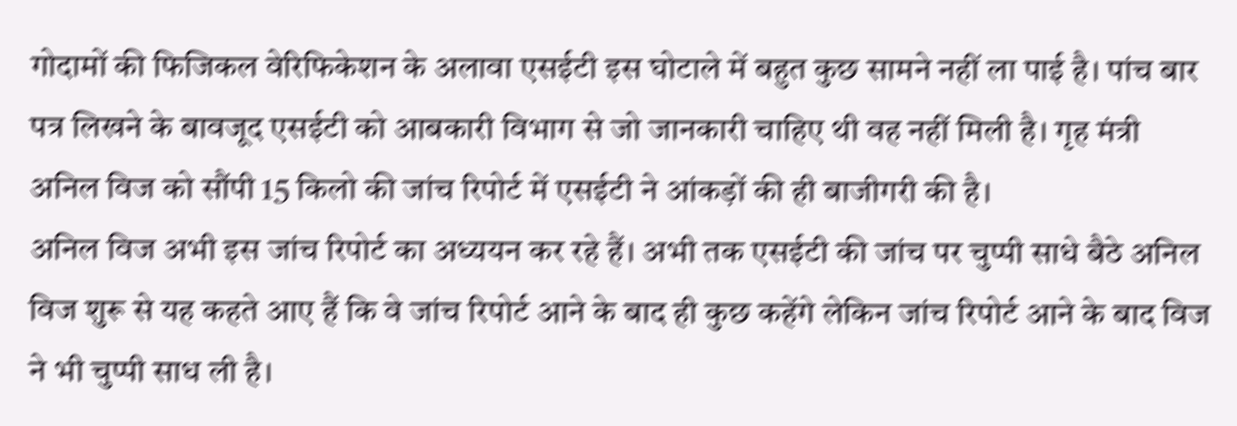गोदामों की फिजिकल वेरिफिकेशन के अलावा एसईटी इस घोटाले में बहुत कुछ सामने नहीं ला पाई है। पांच बार पत्र लिखने के बावजूद एसईटी को आबकारी विभाग से जो जानकारी चाहिए थी वह नहीं मिली है। गृह मंत्री अनिल विज को सौंपी 15 किलो की जांच रिपोर्ट में एसईटी ने आंकड़ों की ही बाजीगरी की है।
अनिल विज अभी इस जांच रिपोर्ट का अध्ययन कर रहे हैं। अभी तक एसईटी की जांच पर चुप्पी साधे बैठे अनिल विज शुरू से यह कहते आए हैं कि वे जांच रिपोर्ट आने के बाद ही कुछ कहेंगे लेकिन जांच रिपोर्ट आने के बाद विज ने भी चुप्पी साध ली है।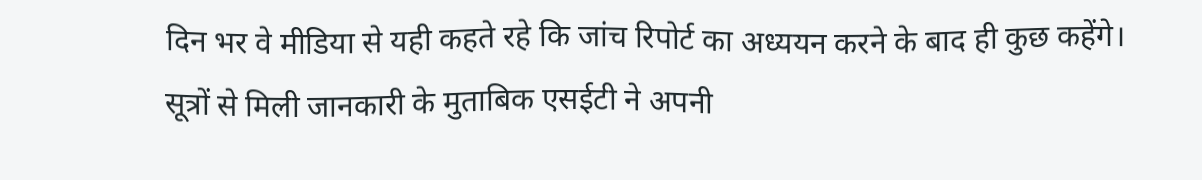दिन भर वे मीडिया से यही कहते रहे कि जांच रिपोर्ट का अध्ययन करने के बाद ही कुछ कहेंगे।
सूत्रों से मिली जानकारी के मुताबिक एसईटी ने अपनी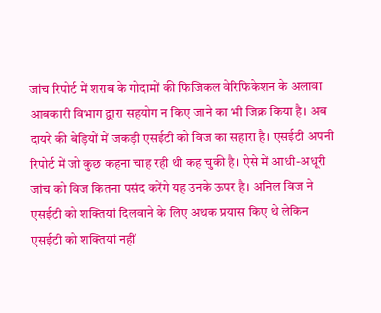जांच रिपोर्ट में शराब के गोदामों की फिजिकल वेरिफिकेशन के अलावा आबकारी विभाग द्वारा सहयोग न किए जाने का भी जिक्र किया है। अब दायरे की बेड़ियों में जकड़ी एसईटी को विज का सहारा है। एसईटी अपनी रिपोर्ट में जो कुछ कहना चाह रही थी कह चुकी है। ऐसे में आधी-अधूरी जांच को विज कितना पसंद करेंगे यह उनके ऊपर है। अनिल विज ने एसईटी को शक्तियां दिलवाने के लिए अथक प्रयास किए थे लेकिन एसईटी को शक्तियां नहीं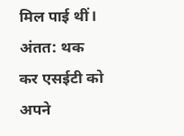मिल पाई थीं। अंतत: थक कर एसईटी को अपने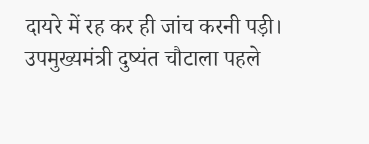दायरे में रह कर ही जांच करनी पड़ी।
उपमुख्यमंत्री दुष्यंत चौटाला पहले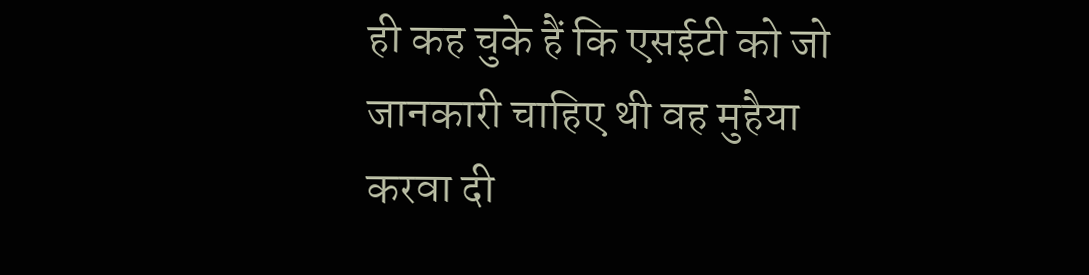ही कह चुके हैं कि एसईटी को जो जानकारी चाहिए थी वह मुहैया करवा दी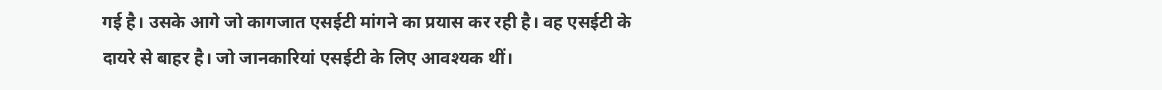गई है। उसके आगे जो कागजात एसईटी मांगने का प्रयास कर रही है। वह एसईटी के दायरे से बाहर है। जो जानकारियां एसईटी के लिए आवश्यक थीं।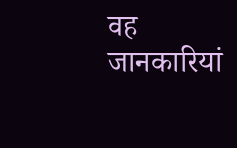वह जानकारियां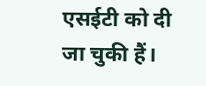एसईटी को दी जा चुकी हैं।